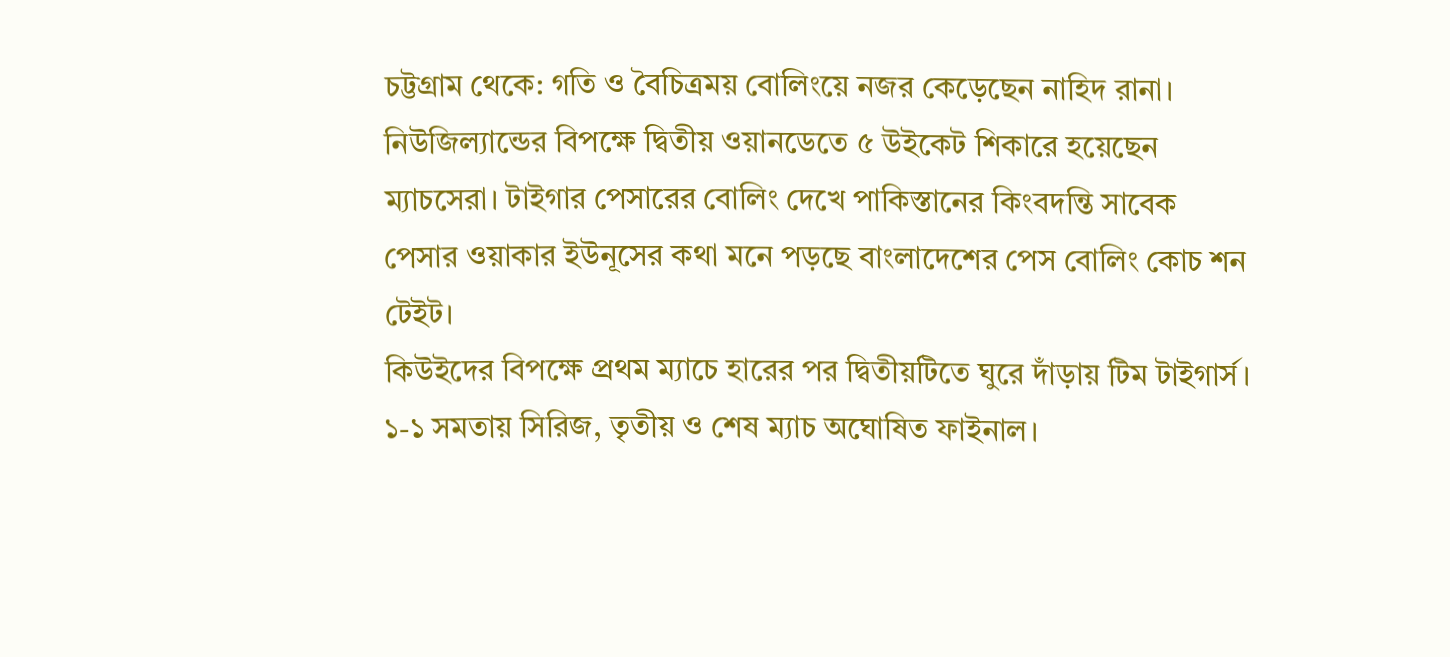চট্টগ্রাম থেকে: গতি ও বৈচিত্রময় বোলিংয়ে নজর কেড়েছেন নাহিদ রানা। নিউজিল্যান্ডের বিপক্ষে দ্বিতীয় ওয়ানডেতে ৫ উইকেট শিকারে হয়েছেন ম্যাচসেরা। টাইগার পেসারের বোলিং দেখে পাকিস্তানের কিংবদন্তি সাবেক পেসার ওয়াকার ইউনূসের কথা মনে পড়ছে বাংলাদেশের পেস বোলিং কোচ শন টেইট।
কিউইদের বিপক্ষে প্রথম ম্যাচে হারের পর দ্বিতীয়টিতে ঘুরে দাঁড়ায় টিম টাইগার্স। ১-১ সমতায় সিরিজ, তৃতীয় ও শেষ ম্যাচ অঘোষিত ফাইনাল।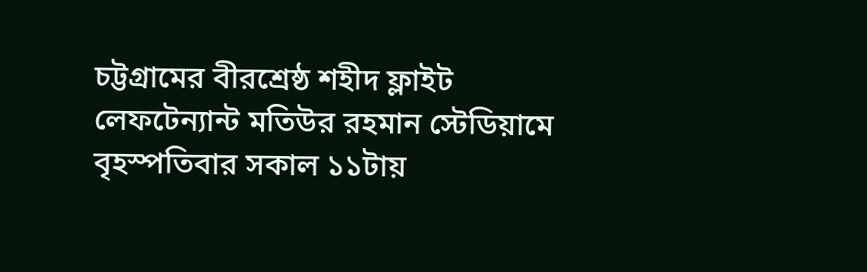চট্টগ্রামের বীরশ্রেষ্ঠ শহীদ ফ্লাইট লেফটেন্যান্ট মতিউর রহমান স্টেডিয়ামে বৃহস্পতিবার সকাল ১১টায়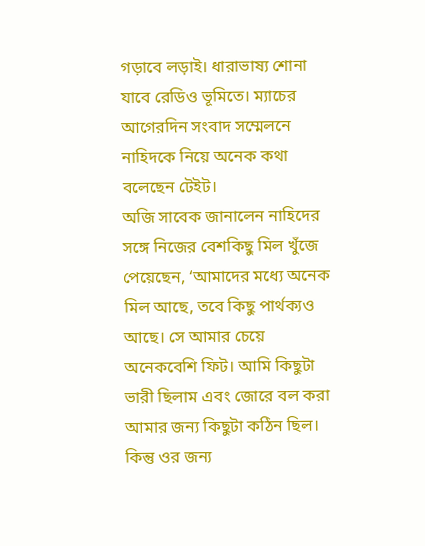গড়াবে লড়াই। ধারাভাষ্য শোনা যাবে রেডিও ভূমিতে। ম্যাচের আগেরদিন সংবাদ সম্মেলনে নাহিদকে নিয়ে অনেক কথা বলেছেন টেইট।
অজি সাবেক জানালেন নাহিদের সঙ্গে নিজের বেশকিছু মিল খুঁজে পেয়েছেন, ‘আমাদের মধ্যে অনেক মিল আছে, তবে কিছু পার্থক্যও আছে। সে আমার চেয়ে অনেকবেশি ফিট। আমি কিছুটা ভারী ছিলাম এবং জোরে বল করা আমার জন্য কিছুটা কঠিন ছিল। কিন্তু ওর জন্য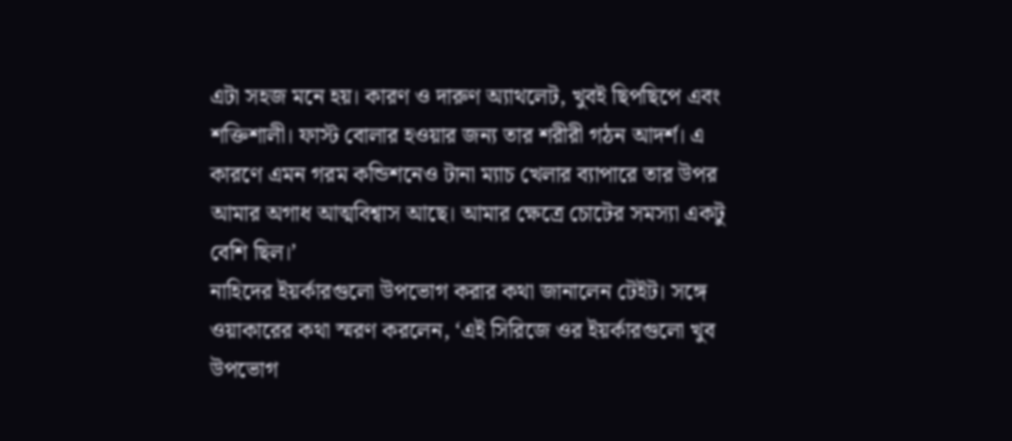এটা সহজ মনে হয়। কারণ ও দারুণ অ্যাথলেট, খুবই ছিপছিপে এবং শক্তিশালী। ফাস্ট বোলার হওয়ার জন্য তার শরীরী গঠন আদর্শ। এ কারণে এমন গরম কন্ডিশনেও টানা ম্যাচ খেলার ব্যাপারে তার উপর আমার অগাধ আত্মবিশ্বাস আছে। আমার ক্ষেত্রে চোটের সমস্যা একটু বেশি ছিল।’
নাহিদের ইয়র্কারগুলো উপভোগ করার কথা জানালেন টেইট। সঙ্গে ওয়াকারের কথা স্মরণ করলেন, ‘এই সিরিজে ওর ইয়র্কারগুলো খুব উপভোগ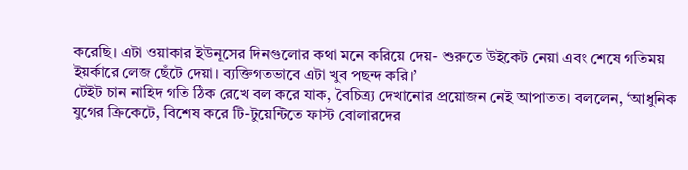করেছি। এটা ওয়াকার ইউনূসের দিনগুলোর কথা মনে করিয়ে দেয়- শুরুতে উইকেট নেয়া এবং শেষে গতিময় ইয়র্কারে লেজ ছেঁটে দেয়া। ব্যক্তিগতভাবে এটা খুব পছন্দ করি।’
টেইট চান নাহিদ গতি ঠিক রেখে বল করে যাক, বৈচিত্র্য দেখানোর প্রয়োজন নেই আপাতত। বললেন, ‘আধুনিক যুগের ক্রিকেটে, বিশেষ করে টি-টুয়েন্টিতে ফাস্ট বোলারদের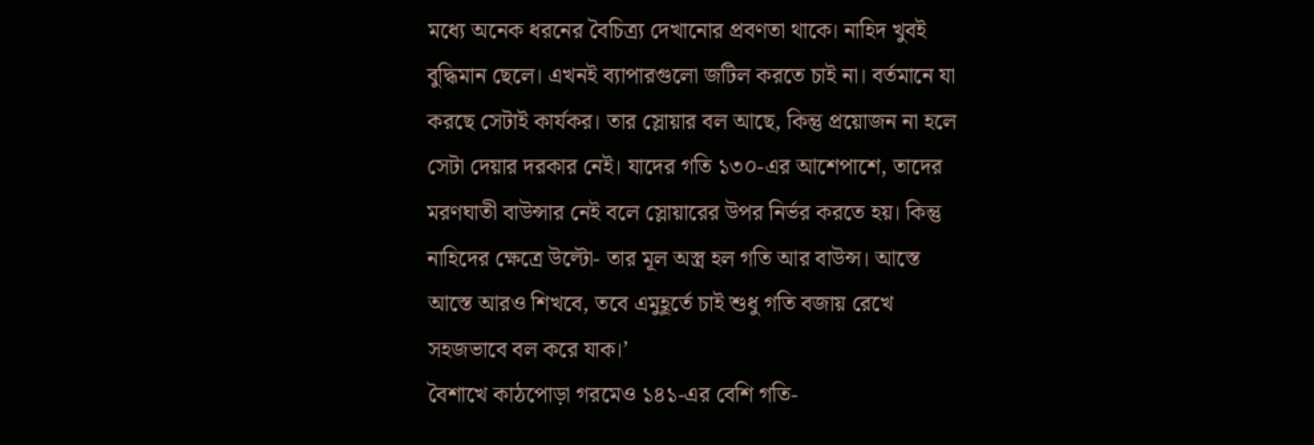মধ্যে অনেক ধরনের বৈচিত্র্য দেখানোর প্রবণতা থাকে। নাহিদ খুবই বুদ্ধিমান ছেলে। এখনই ব্যাপারগুলো জটিল করতে চাই না। বর্তমানে যা করছে সেটাই কার্যকর। তার স্লোয়ার বল আছে, কিন্তু প্রয়োজন না হলে সেটা দেয়ার দরকার নেই। যাদের গতি ১৩০-এর আশেপাশে, তাদের মরণঘাতী বাউন্সার নেই বলে স্লোয়ারের উপর নির্ভর করতে হয়। কিন্তু নাহিদের ক্ষেত্রে উল্টো- তার মূল অস্ত্র হল গতি আর বাউন্স। আস্তে আস্তে আরও শিখবে, তবে এমুহূর্তে চাই শুধু গতি বজায় রেখে সহজভাবে বল করে যাক।’
বৈশাখে কাঠপোড়া গরমেও ১৪১-এর বেশি গতি-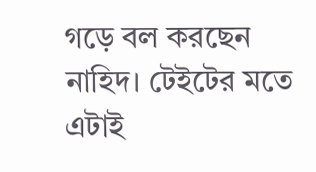গড়ে বল করছেন নাহিদ। টেইটের মতে এটাই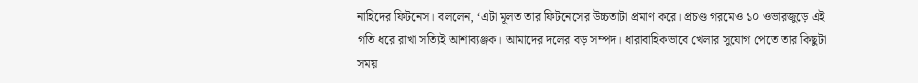নাহিদের ফিটনেস। বললেন, ‘এটা মূলত তার ফিটনেসের উচ্চতাটা প্রমাণ করে। প্রচণ্ড গরমেও ১০ ওভারজুড়ে এই গতি ধরে রাখা সত্যিই আশাব্যঞ্জক। আমাদের দলের বড় সম্পদ। ধারাবাহিকভাবে খেলার সুযোগ পেতে তার কিছুটা সময়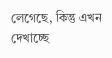লেগেছে, কিন্তু এখন দেখাচ্ছে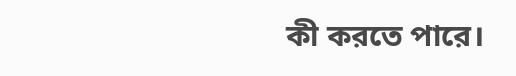কী করতে পারে।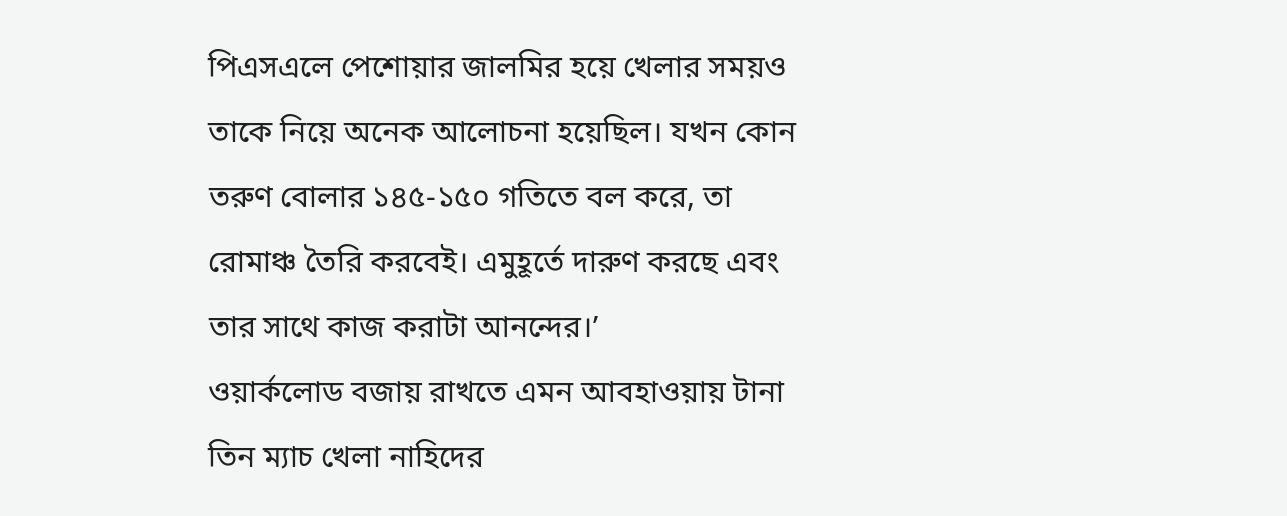পিএসএলে পেশোয়ার জালমির হয়ে খেলার সময়ও তাকে নিয়ে অনেক আলোচনা হয়েছিল। যখন কোন তরুণ বোলার ১৪৫-১৫০ গতিতে বল করে, তা রোমাঞ্চ তৈরি করবেই। এমুহূর্তে দারুণ করছে এবং তার সাথে কাজ করাটা আনন্দের।’
ওয়ার্কলোড বজায় রাখতে এমন আবহাওয়ায় টানা তিন ম্যাচ খেলা নাহিদের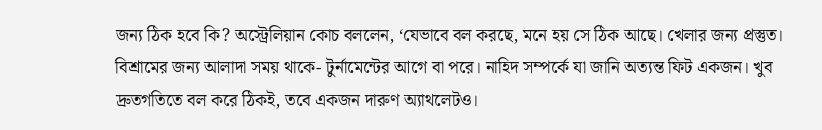জন্য ঠিক হবে কি? অস্ট্রেলিয়ান কোচ বললেন, ‘যেভাবে বল করছে, মনে হয় সে ঠিক আছে। খেলার জন্য প্রস্তুত। বিশ্রামের জন্য আলাদা সময় থাকে- টুর্নামেন্টের আগে বা পরে। নাহিদ সম্পর্কে যা জানি অত্যন্ত ফিট একজন। খুব দ্রুতগতিতে বল করে ঠিকই, তবে একজন দারুণ অ্যাথলেটও।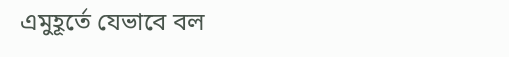এমুহূর্তে যেভাবে বল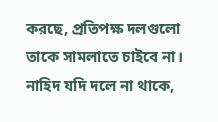করছে, প্রতিপক্ষ দলগুলো তাকে সামলাতে চাইবে না। নাহিদ যদি দলে না থাকে,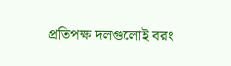প্রতিপক্ষ দলগুলোই বরং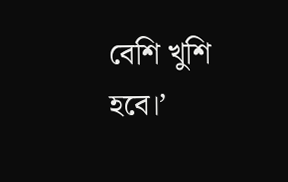বেশি খুশি হবে।’